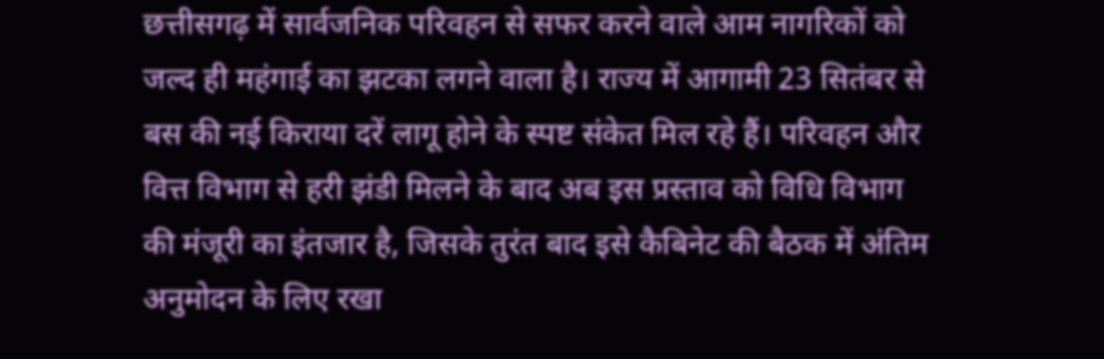छत्तीसगढ़ में सार्वजनिक परिवहन से सफर करने वाले आम नागरिकों को जल्द ही महंगाई का झटका लगने वाला है। राज्य में आगामी 23 सितंबर से बस की नई किराया दरें लागू होने के स्पष्ट संकेत मिल रहे हैं। परिवहन और वित्त विभाग से हरी झंडी मिलने के बाद अब इस प्रस्ताव को विधि विभाग की मंजूरी का इंतजार है, जिसके तुरंत बाद इसे कैबिनेट की बैठक में अंतिम अनुमोदन के लिए रखा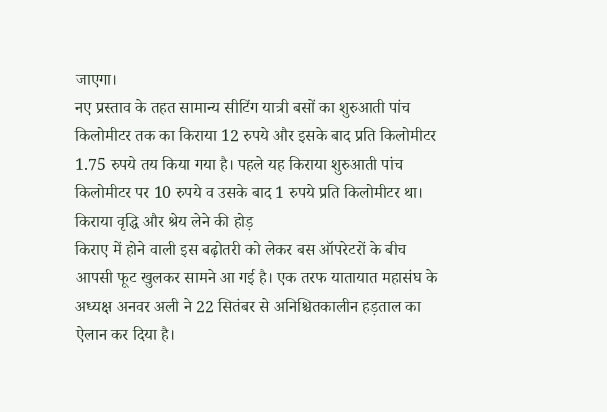जाएगा।
नए प्रस्ताव के तहत सामान्य सीटिंग यात्री बसों का शुरुआती पांच किलोमीटर तक का किराया 12 रुपये और इसके बाद प्रति किलोमीटर 1.75 रुपये तय किया गया है। पहले यह किराया शुरुआती पांच किलोमीटर पर 10 रुपये व उसके बाद 1 रुपये प्रति किलोमीटर था।
किराया वृद्धि और श्रेय लेने की होड़
किराए में होने वाली इस बढ़ोतरी को लेकर बस ऑपरेटरों के बीच आपसी फूट खुलकर सामने आ गई है। एक तरफ यातायात महासंघ के अध्यक्ष अनवर अली ने 22 सितंबर से अनिश्चितकालीन हड़ताल का ऐलान कर दिया है।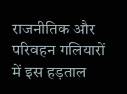राजनीतिक और परिवहन गलियारों में इस हड़ताल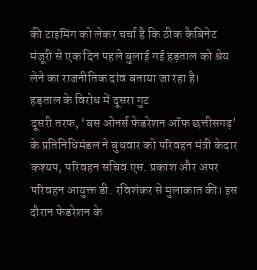की टाइमिंग को लेकर चर्चा है कि ठीक कैबिनेट मंजूरी से एक दिन पहले बुलाई गई हड़ताल को श्रेय लेने का राजनीतिक दांव बताया जा रहा है।
हड़ताल के विरोध में दूसरा गुट
दूसरी तरफ, ‘बस ओनर्स फेडरेशन ऑफ छत्तीसगढ़’ के प्रतिनिधिमंडल ने बुधवार को परिवहन मंत्री केदार कश्यप, परिवहन सचिव एस. प्रकाश और अपर परिवहन आयुक्त डी. रविशंकर से मुलाकात की। इस दौरान फेडरेशन के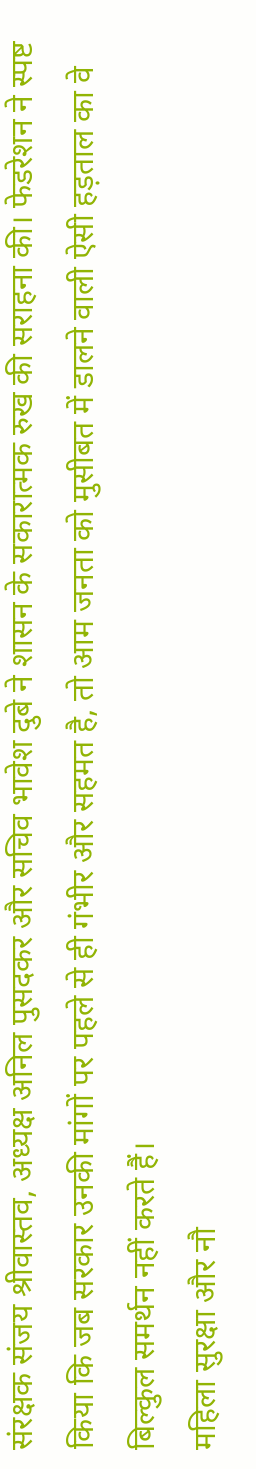संरक्षक संजय श्रीवास्तव, अध्यक्ष अनिल पुसदकर और सचिव भावेश दुबे ने शासन के सकारात्मक रुख की सराहना की। फेडरेशन ने स्पष्ट किया कि जब सरकार उनकी मांगों पर पहले से ही गंभीर और सहमत है, तो आम जनता को मुसीबत में डालने वाली ऐसी हड़ताल का वे बिल्कुल समर्थन नहीं करते हैं।
महिला सुरक्षा और नौ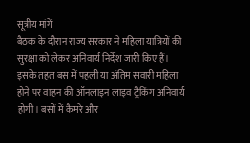सूत्रीय मांगें
बैठक के दौरान राज्य सरकार ने महिला यात्रियों की सुरक्षा को लेकर अनिवार्य निर्देश जारी किए हैं। इसके तहत बस में पहली या अंतिम सवारी महिला होने पर वाहन की ऑनलाइन लाइव ट्रैकिंग अनिवार्य होगी। बसों में कैमरे और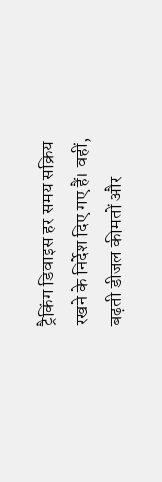ट्रैकिंग डिवाइस हर समय सक्रिय रखने के निर्देश दिए गए हैं। वहीं, बढ़ती डीजल कीमतों और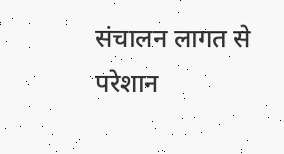संचालन लागत से परेशान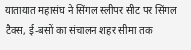यातायात महासंघ ने सिंगल स्लीपर सीट पर सिंगल टैक्स, ई-बसों का संचालन शहर सीमा तक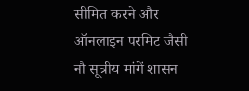सीमित करने और ऑनलाइन परमिट जैसी नौ सूत्रीय मांगें शासन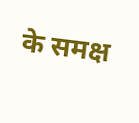के समक्ष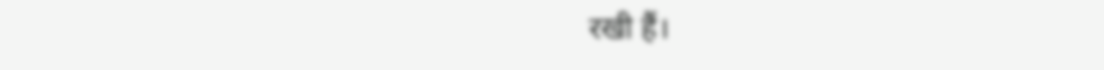रखी हैं।